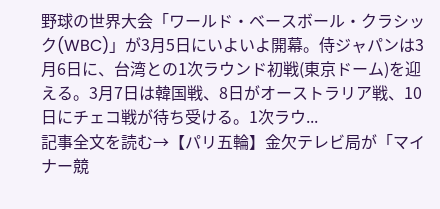野球の世界大会「ワールド・ベースボール・クラシック(WBC)」が3月5日にいよいよ開幕。侍ジャパンは3月6日に、台湾との1次ラウンド初戦(東京ドーム)を迎える。3月7日は韓国戦、8日がオーストラリア戦、10日にチェコ戦が待ち受ける。1次ラウ...
記事全文を読む→【パリ五輪】金欠テレビ局が「マイナー競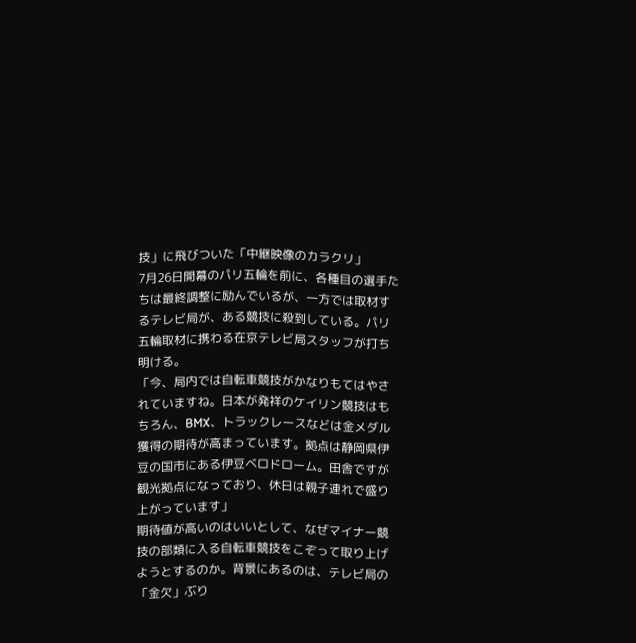技」に飛びついた「中継映像のカラクリ」
7月26日開幕のパリ五輪を前に、各種目の選手たちは最終調整に励んでいるが、一方では取材するテレビ局が、ある競技に殺到している。パリ五輪取材に携わる在京テレビ局スタッフが打ち明ける。
「今、局内では自転車競技がかなりもてはやされていますね。日本が発祥のケイリン競技はもちろん、BMX、トラックレースなどは金メダル獲得の期待が高まっています。拠点は静岡県伊豆の国市にある伊豆ベロドローム。田舎ですが観光拠点になっており、休日は親子連れで盛り上がっています」
期待値が高いのはいいとして、なぜマイナー競技の部類に入る自転車競技をこぞって取り上げようとするのか。背景にあるのは、テレビ局の「金欠」ぶり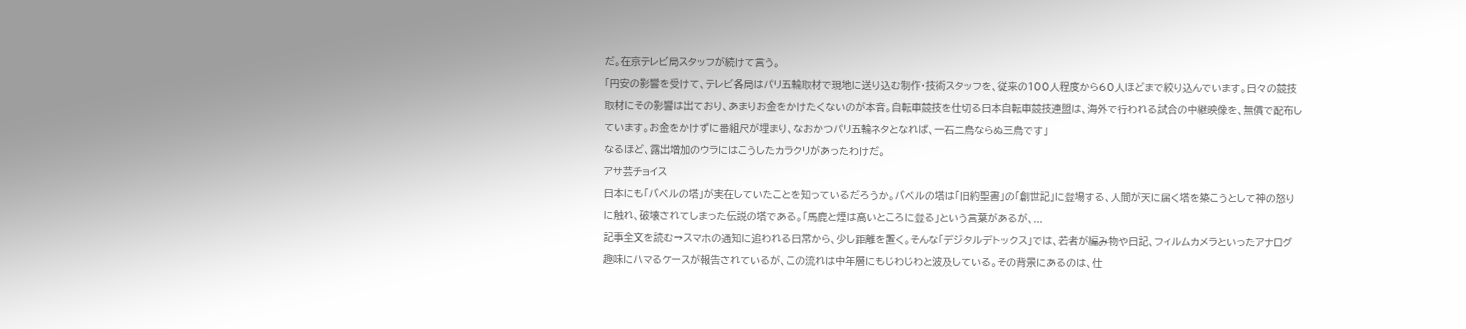だ。在京テレビ局スタッフが続けて言う。
「円安の影響を受けて、テレビ各局はパリ五輪取材で現地に送り込む制作・技術スタッフを、従来の100人程度から60人ほどまで絞り込んでいます。日々の競技取材にその影響は出ており、あまりお金をかけたくないのが本音。自転車競技を仕切る日本自転車競技連盟は、海外で行われる試合の中継映像を、無償で配布しています。お金をかけずに番組尺が埋まり、なおかつパリ五輪ネタとなれば、一石二鳥ならぬ三鳥です」
なるほど、露出増加のウラにはこうしたカラクリがあったわけだ。
アサ芸チョイス
日本にも「バベルの塔」が実在していたことを知っているだろうか。バベルの塔は「旧約聖書」の「創世記」に登場する、人間が天に届く塔を築こうとして神の怒りに触れ、破壊されてしまった伝説の塔である。「馬鹿と煙は高いところに登る」という言葉があるが、...
記事全文を読む→スマホの通知に追われる日常から、少し距離を置く。そんな「デジタルデトックス」では、若者が編み物や日記、フィルムカメラといったアナログ趣味にハマるケースが報告されているが、この流れは中年層にもじわじわと波及している。その背景にあるのは、仕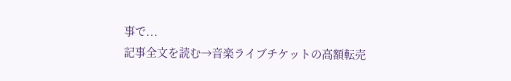事で...
記事全文を読む→音楽ライブチケットの高額転売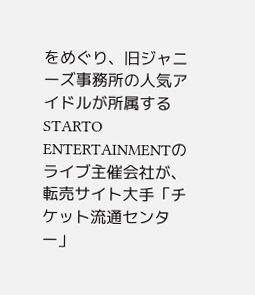をめぐり、旧ジャニーズ事務所の人気アイドルが所属するSTARTO ENTERTAINMENTのライブ主催会社が、転売サイト大手「チケット流通センター」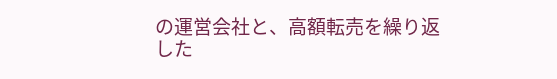の運営会社と、高額転売を繰り返した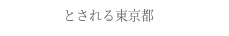とされる東京都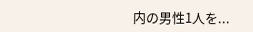内の男性1人を...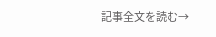記事全文を読む→